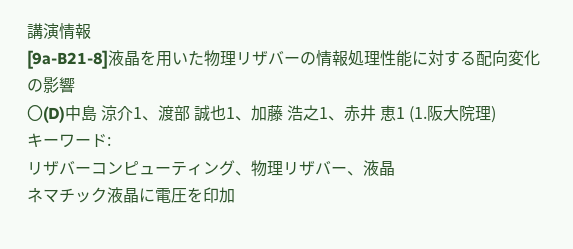講演情報
[9a-B21-8]液晶を用いた物理リザバーの情報処理性能に対する配向変化の影響
〇(D)中島 涼介1、渡部 誠也1、加藤 浩之1、赤井 恵1 (1.阪大院理)
キーワード:
リザバーコンピューティング、物理リザバー、液晶
ネマチック液晶に電圧を印加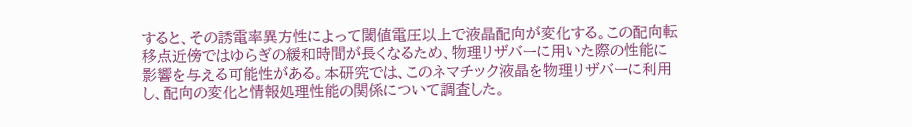すると、その誘電率異方性によって閾値電圧以上で液晶配向が変化する。この配向転移点近傍ではゆらぎの緩和時間が長くなるため、物理リザバーに用いた際の性能に影響を与える可能性がある。本研究では、このネマチック液晶を物理リザバーに利用し、配向の変化と情報処理性能の関係について調査した。